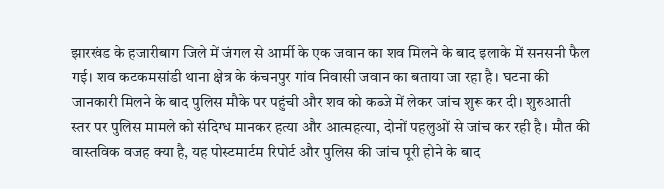झारखंड के हजारीबाग जिले में जंगल से आर्मी के एक जवान का शव मिलने के बाद इलाके में सनसनी फैल गई। शव कटकमसांडी थाना क्षेत्र के कंचनपुर गांव निवासी जवान का बताया जा रहा है। घटना की जानकारी मिलने के बाद पुलिस मौके पर पहुंची और शव को कब्जे में लेकर जांच शुरू कर दी। शुरुआती स्तर पर पुलिस मामले को संदिग्ध मानकर हत्या और आत्महत्या, दोनों पहलुओं से जांच कर रही है। मौत की वास्तविक वजह क्या है, यह पोस्टमार्टम रिपोर्ट और पुलिस की जांच पूरी होने के बाद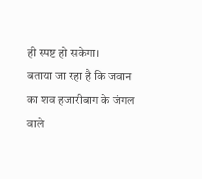ही स्पष्ट हो सकेगा।
बताया जा रहा है कि जवान का शव हजारीबाग के जंगल वाले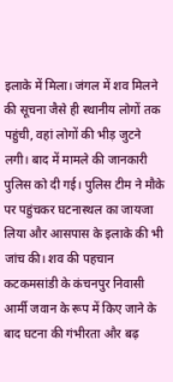इलाके में मिला। जंगल में शव मिलने की सूचना जैसे ही स्थानीय लोगों तक पहुंची, वहां लोगों की भीड़ जुटने लगी। बाद में मामले की जानकारी पुलिस को दी गई। पुलिस टीम ने मौके पर पहुंचकर घटनास्थल का जायजा लिया और आसपास के इलाके की भी जांच की। शव की पहचान कटकमसांडी के कंचनपुर निवासी आर्मी जवान के रूप में किए जाने के बाद घटना की गंभीरता और बढ़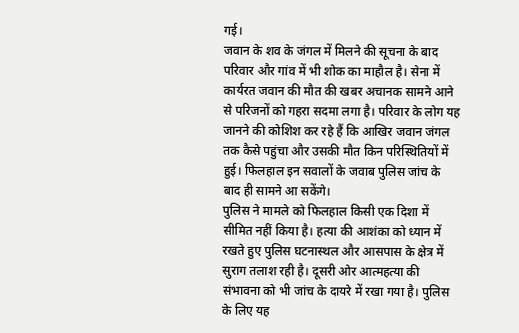गई।
जवान के शव के जंगल में मिलने की सूचना के बाद परिवार और गांव में भी शोक का माहौल है। सेना में कार्यरत जवान की मौत की खबर अचानक सामने आने से परिजनों को गहरा सदमा लगा है। परिवार के लोग यह जानने की कोशिश कर रहे हैं कि आखिर जवान जंगल तक कैसे पहुंचा और उसकी मौत किन परिस्थितियों में हुई। फिलहाल इन सवालों के जवाब पुलिस जांच के बाद ही सामने आ सकेंगे।
पुलिस ने मामले को फिलहाल किसी एक दिशा में सीमित नहीं किया है। हत्या की आशंका को ध्यान में रखते हुए पुलिस घटनास्थल और आसपास के क्षेत्र में सुराग तलाश रही है। दूसरी ओर आत्महत्या की संभावना को भी जांच के दायरे में रखा गया है। पुलिस के लिए यह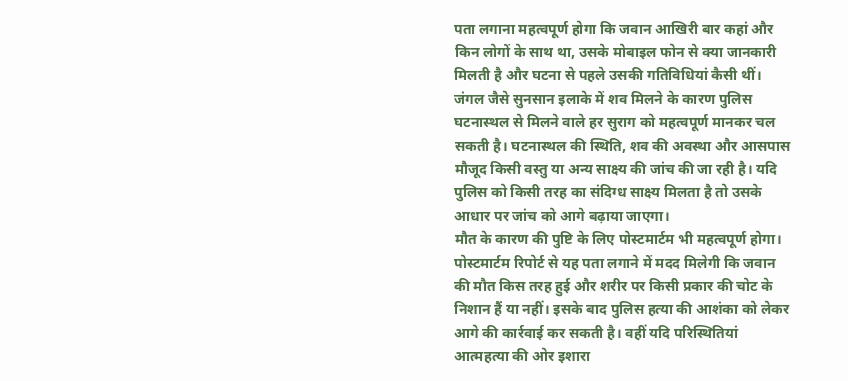पता लगाना महत्वपूर्ण होगा कि जवान आखिरी बार कहां और किन लोगों के साथ था, उसके मोबाइल फोन से क्या जानकारी मिलती है और घटना से पहले उसकी गतिविधियां कैसी थीं।
जंगल जैसे सुनसान इलाके में शव मिलने के कारण पुलिस घटनास्थल से मिलने वाले हर सुराग को महत्वपूर्ण मानकर चल सकती है। घटनास्थल की स्थिति, शव की अवस्था और आसपास मौजूद किसी वस्तु या अन्य साक्ष्य की जांच की जा रही है। यदि पुलिस को किसी तरह का संदिग्ध साक्ष्य मिलता है तो उसके आधार पर जांच को आगे बढ़ाया जाएगा।
मौत के कारण की पुष्टि के लिए पोस्टमार्टम भी महत्वपूर्ण होगा। पोस्टमार्टम रिपोर्ट से यह पता लगाने में मदद मिलेगी कि जवान की मौत किस तरह हुई और शरीर पर किसी प्रकार की चोट के निशान हैं या नहीं। इसके बाद पुलिस हत्या की आशंका को लेकर आगे की कार्रवाई कर सकती है। वहीं यदि परिस्थितियां आत्महत्या की ओर इशारा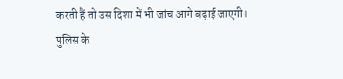करती हैं तो उस दिशा में भी जांच आगे बढ़ाई जाएगी।
पुलिस के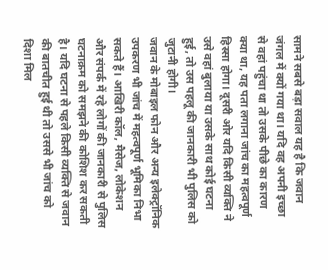सामने सबसे बड़ा सवाल यह है कि जवान जंगल में क्यों गया था। यदि वह अपनी इच्छा से वहां पहुंचा था तो उसके पीछे का कारण क्या था, यह पता लगाना जांच का महत्वपूर्ण हिस्सा होगा। दूसरी ओर यदि किसी व्यक्ति ने उसे वहां बुलाया या उसके साथ कोई घटना हुई, तो उस पहलू की जानकारी भी पुलिस को जुटानी होगी।
जवान के मोबाइल फोन और अन्य इलेक्ट्रॉनिक उपकरण भी जांच में महत्वपूर्ण भूमिका निभा सकते हैं। आखिरी कॉल, मैसेज, लोकेशन और संपर्क में रहे लोगों की जानकारी से पुलिस घटनाक्रम को समझने की कोशिश कर सकती है। यदि घटना से पहले किसी व्यक्ति से जवान की बातचीत हुई थी तो उससे भी जांच को दिशा मिल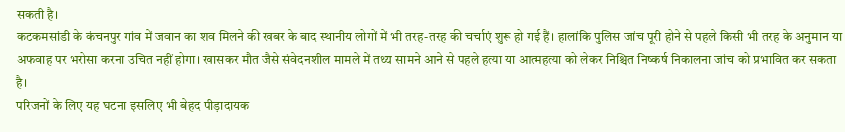सकती है।
कटकमसांडी के कंचनपुर गांव में जवान का शव मिलने की खबर के बाद स्थानीय लोगों में भी तरह-तरह की चर्चाएं शुरू हो गई हैं। हालांकि पुलिस जांच पूरी होने से पहले किसी भी तरह के अनुमान या अफवाह पर भरोसा करना उचित नहीं होगा। खासकर मौत जैसे संवेदनशील मामले में तथ्य सामने आने से पहले हत्या या आत्महत्या को लेकर निश्चित निष्कर्ष निकालना जांच को प्रभावित कर सकता है।
परिजनों के लिए यह घटना इसलिए भी बेहद पीड़ादायक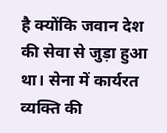है क्योंकि जवान देश की सेवा से जुड़ा हुआ था। सेना में कार्यरत व्यक्ति की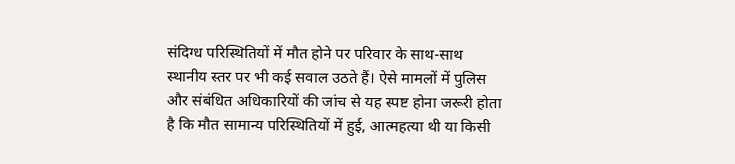संदिग्ध परिस्थितियों में मौत होने पर परिवार के साथ-साथ स्थानीय स्तर पर भी कई सवाल उठते हैं। ऐसे मामलों में पुलिस और संबंधित अधिकारियों की जांच से यह स्पष्ट होना जरूरी होता है कि मौत सामान्य परिस्थितियों में हुई, आत्महत्या थी या किसी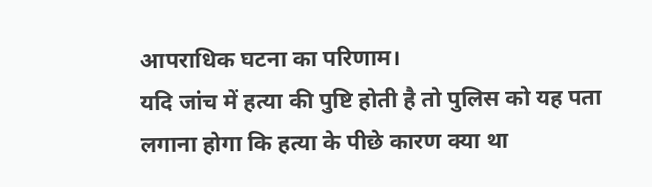आपराधिक घटना का परिणाम।
यदि जांच में हत्या की पुष्टि होती है तो पुलिस को यह पता लगाना होगा कि हत्या के पीछे कारण क्या था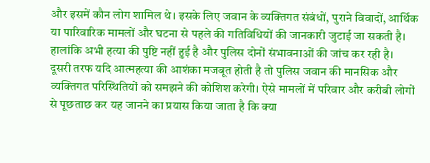और इसमें कौन लोग शामिल थे। इसके लिए जवान के व्यक्तिगत संबंधों, पुराने विवादों, आर्थिक या पारिवारिक मामलों और घटना से पहले की गतिविधियों की जानकारी जुटाई जा सकती है। हालांकि अभी हत्या की पुष्टि नहीं हुई है और पुलिस दोनों संभावनाओं की जांच कर रही है।
दूसरी तरफ यदि आत्महत्या की आशंका मजबूत होती है तो पुलिस जवान की मानसिक और व्यक्तिगत परिस्थितियों को समझने की कोशिश करेगी। ऐसे मामलों में परिवार और करीबी लोगों से पूछताछ कर यह जानने का प्रयास किया जाता है कि क्या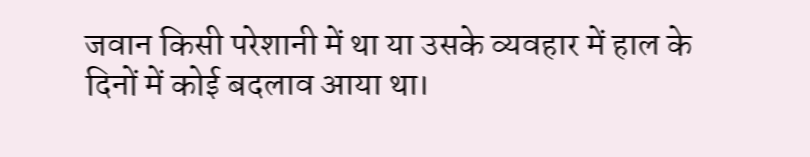जवान किसी परेशानी में था या उसके व्यवहार में हाल के दिनों में कोई बदलाव आया था।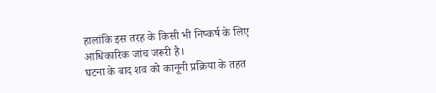हालांकि इस तरह के किसी भी निष्कर्ष के लिए आधिकारिक जांच जरूरी है।
घटना के बाद शव को कानूनी प्रक्रिया के तहत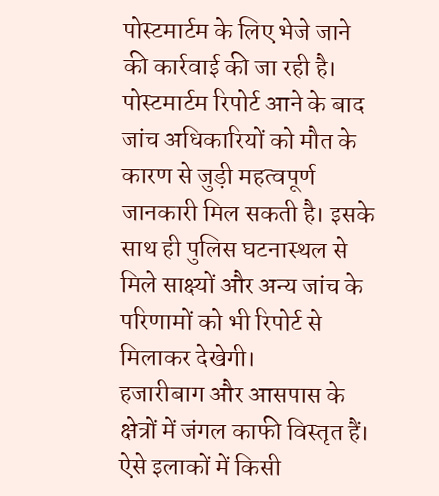पोस्टमार्टम के लिए भेजे जाने की कार्रवाई की जा रही है। पोस्टमार्टम रिपोर्ट आने के बाद जांच अधिकारियों को मौत के कारण से जुड़ी महत्वपूर्ण जानकारी मिल सकती है। इसके साथ ही पुलिस घटनास्थल से मिले साक्ष्यों और अन्य जांच के परिणामों को भी रिपोर्ट से मिलाकर देखेगी।
हजारीबाग और आसपास के क्षेत्रों में जंगल काफी विस्तृत हैं। ऐसे इलाकों में किसी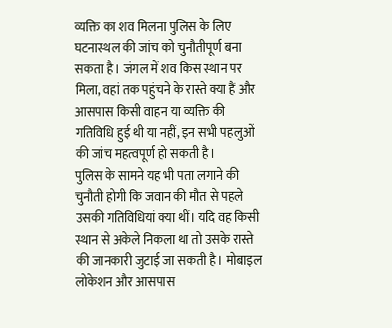व्यक्ति का शव मिलना पुलिस के लिए घटनास्थल की जांच को चुनौतीपूर्ण बना सकता है। जंगल में शव किस स्थान पर मिला, वहां तक पहुंचने के रास्ते क्या हैं और आसपास किसी वाहन या व्यक्ति की गतिविधि हुई थी या नहीं, इन सभी पहलुओं की जांच महत्वपूर्ण हो सकती है।
पुलिस के सामने यह भी पता लगाने की चुनौती होगी कि जवान की मौत से पहले उसकी गतिविधियां क्या थीं। यदि वह किसी स्थान से अकेले निकला था तो उसके रास्ते की जानकारी जुटाई जा सकती है। मोबाइल लोकेशन और आसपास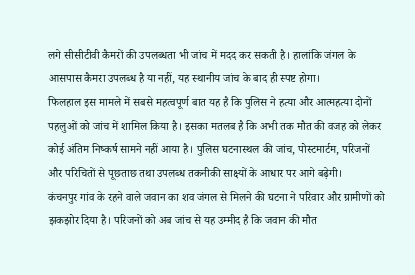लगे सीसीटीवी कैमरों की उपलब्धता भी जांच में मदद कर सकती है। हालांकि जंगल के आसपास कैमरा उपलब्ध है या नहीं, यह स्थानीय जांच के बाद ही स्पष्ट होगा।
फिलहाल इस मामले में सबसे महत्वपूर्ण बात यह है कि पुलिस ने हत्या और आत्महत्या दोनों पहलुओं को जांच में शामिल किया है। इसका मतलब है कि अभी तक मौत की वजह को लेकर कोई अंतिम निष्कर्ष सामने नहीं आया है। पुलिस घटनास्थल की जांच, पोस्टमार्टम, परिजनों और परिचितों से पूछताछ तथा उपलब्ध तकनीकी साक्ष्यों के आधार पर आगे बढ़ेगी।
कंचनपुर गांव के रहने वाले जवान का शव जंगल से मिलने की घटना ने परिवार और ग्रामीणों को झकझोर दिया है। परिजनों को अब जांच से यह उम्मीद है कि जवान की मौत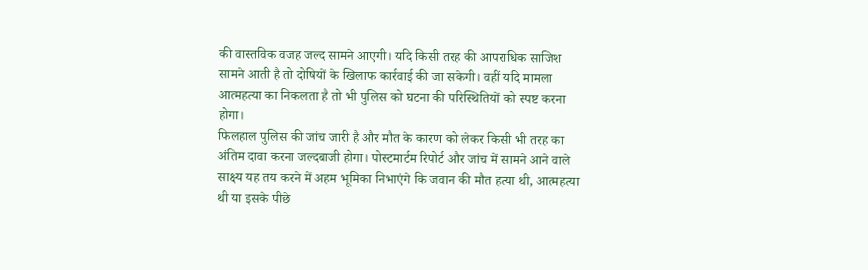की वास्तविक वजह जल्द सामने आएगी। यदि किसी तरह की आपराधिक साजिश सामने आती है तो दोषियों के खिलाफ कार्रवाई की जा सकेगी। वहीं यदि मामला आत्महत्या का निकलता है तो भी पुलिस को घटना की परिस्थितियों को स्पष्ट करना होगा।
फिलहाल पुलिस की जांच जारी है और मौत के कारण को लेकर किसी भी तरह का अंतिम दावा करना जल्दबाजी होगा। पोस्टमार्टम रिपोर्ट और जांच में सामने आने वाले साक्ष्य यह तय करने में अहम भूमिका निभाएंगे कि जवान की मौत हत्या थी, आत्महत्या थी या इसके पीछे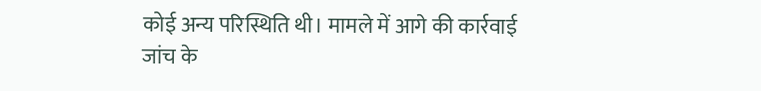कोई अन्य परिस्थिति थी। मामले में आगे की कार्रवाई जांच के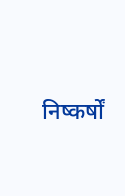निष्कर्षों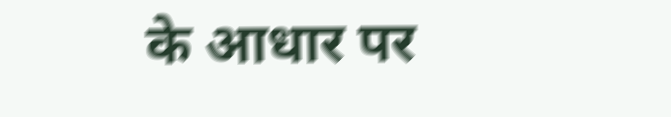के आधार पर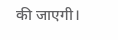की जाएगी।